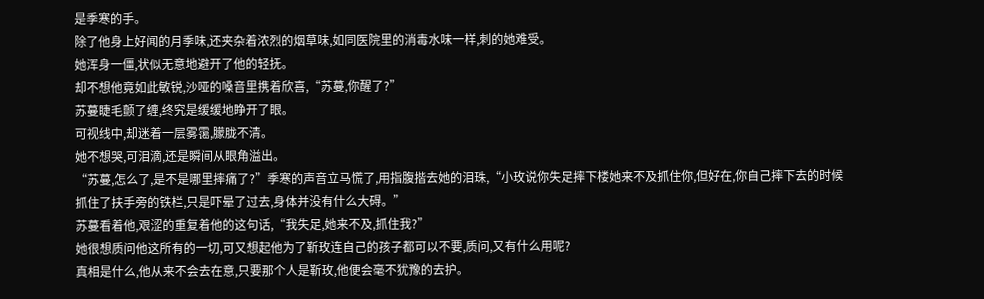是季寒的手。
除了他身上好闻的月季味,还夹杂着浓烈的烟草味,如同医院里的消毒水味一样,刺的她难受。
她浑身一僵,状似无意地避开了他的轻抚。
却不想他竟如此敏锐,沙哑的嗓音里携着欣喜,“苏蔓,你醒了?”
苏蔓睫毛颤了缠,终究是缓缓地睁开了眼。
可视线中,却迷着一层雾霭,朦胧不清。
她不想哭,可泪滴,还是瞬间从眼角溢出。
“苏蔓,怎么了,是不是哪里摔痛了?”季寒的声音立马慌了,用指腹揩去她的泪珠,“小玫说你失足摔下楼她来不及抓住你,但好在,你自己摔下去的时候抓住了扶手旁的铁栏,只是吓晕了过去,身体并没有什么大碍。”
苏蔓看着他,艰涩的重复着他的这句话,“我失足,她来不及,抓住我?”
她很想质问他这所有的一切,可又想起他为了靳玫连自己的孩子都可以不要,质问,又有什么用呢?
真相是什么,他从来不会去在意,只要那个人是靳玫,他便会毫不犹豫的去护。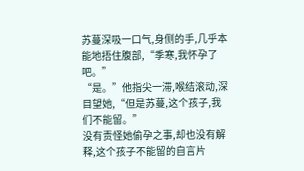苏蔓深吸一口气,身侧的手,几乎本能地捂住腹部,“季寒,我怀孕了吧。”
“是。”他指尖一滞,喉结滚动,深目望她,“但是苏蔓,这个孩子,我们不能留。”
没有责怪她偷孕之事,却也没有解释,这个孩子不能留的自言片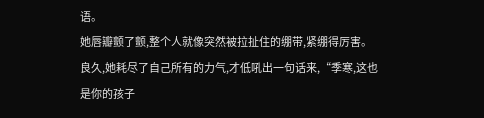语。
她唇瓣颤了颤,整个人就像突然被拉扯住的绷带,紧绷得厉害。
良久,她耗尽了自己所有的力气,才低吼出一句话来,“季寒,这也是你的孩子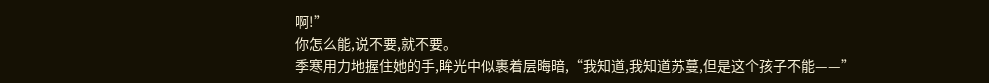啊!”
你怎么能,说不要,就不要。
季寒用力地握住她的手,眸光中似裹着层晦暗,“我知道,我知道苏蔓,但是这个孩子不能——”